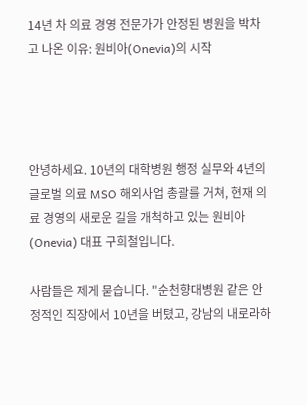14년 차 의료 경영 전문가가 안정된 병원을 박차고 나온 이유: 원비아(Onevia)의 시작




안녕하세요. 10년의 대학병원 행정 실무와 4년의 글로벌 의료 MSO 해외사업 총괄를 거쳐, 현재 의료 경영의 새로운 길을 개척하고 있는 원비아(Onevia) 대표 구희철입니다.

사람들은 제게 묻습니다. "순천향대병원 같은 안정적인 직장에서 10년을 버텼고, 강남의 내로라하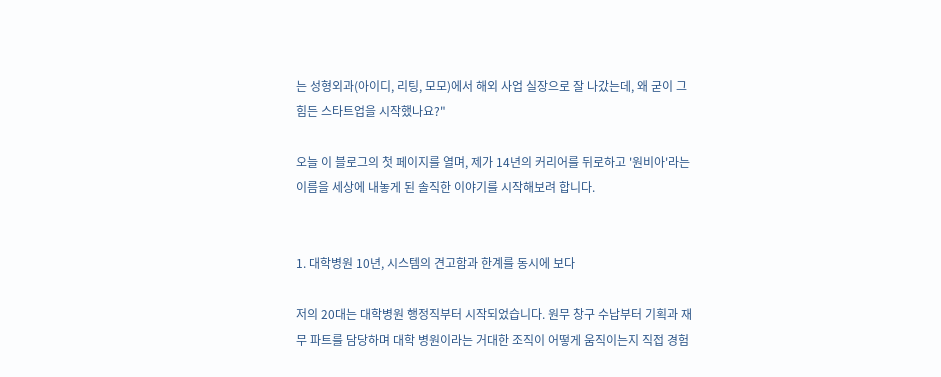는 성형외과(아이디, 리팅, 모모)에서 해외 사업 실장으로 잘 나갔는데, 왜 굳이 그 힘든 스타트업을 시작했나요?"

오늘 이 블로그의 첫 페이지를 열며, 제가 14년의 커리어를 뒤로하고 '원비아'라는 이름을 세상에 내놓게 된 솔직한 이야기를 시작해보려 합니다.


1. 대학병원 10년, 시스템의 견고함과 한계를 동시에 보다

저의 20대는 대학병원 행정직부터 시작되었습니다. 원무 창구 수납부터 기획과 재무 파트를 담당하며 대학 병원이라는 거대한 조직이 어떻게 움직이는지 직접 경험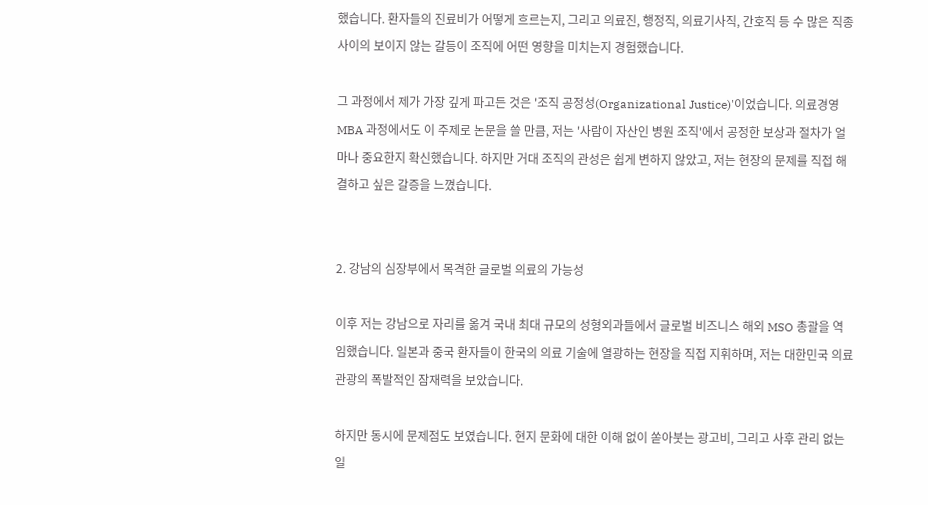했습니다. 환자들의 진료비가 어떻게 흐르는지, 그리고 의료진, 행정직, 의료기사직, 간호직 등 수 많은 직종 사이의 보이지 않는 갈등이 조직에 어떤 영향을 미치는지 경험했습니다.

그 과정에서 제가 가장 깊게 파고든 것은 '조직 공정성(Organizational Justice)'이었습니다. 의료경영 MBA 과정에서도 이 주제로 논문을 쓸 만큼, 저는 '사람이 자산인 병원 조직'에서 공정한 보상과 절차가 얼마나 중요한지 확신했습니다. 하지만 거대 조직의 관성은 쉽게 변하지 않았고, 저는 현장의 문제를 직접 해결하고 싶은 갈증을 느꼈습니다.


2. 강남의 심장부에서 목격한 글로벌 의료의 가능성

이후 저는 강남으로 자리를 옮겨 국내 최대 규모의 성형외과들에서 글로벌 비즈니스 해외 MSO 총괄을 역임했습니다. 일본과 중국 환자들이 한국의 의료 기술에 열광하는 현장을 직접 지휘하며, 저는 대한민국 의료 관광의 폭발적인 잠재력을 보았습니다.

하지만 동시에 문제점도 보였습니다. 현지 문화에 대한 이해 없이 쏟아붓는 광고비, 그리고 사후 관리 없는 일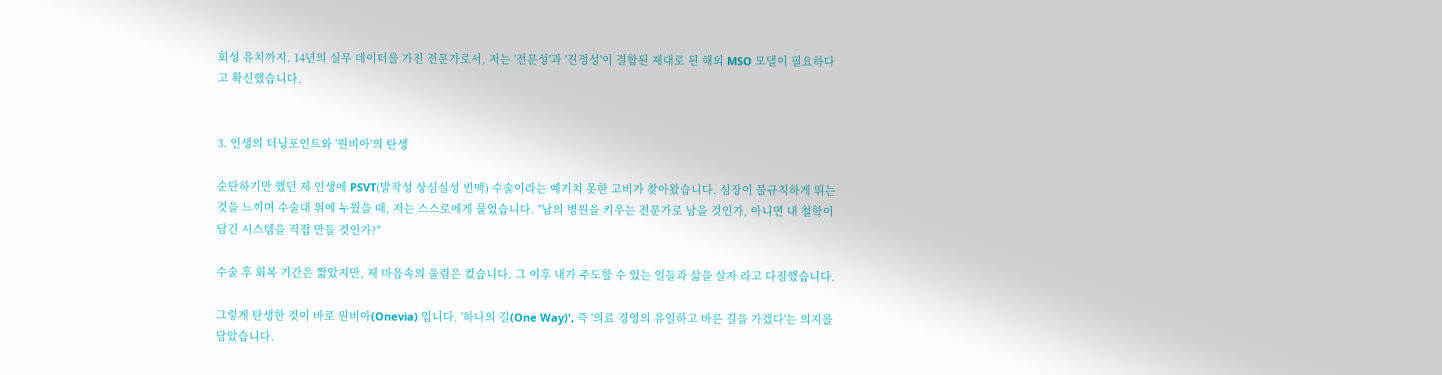회성 유치까지. 14년의 실무 데이터를 가진 전문가로서, 저는 '전문성'과 '진정성'이 결합된 제대로 된 해외 MSO 모델이 필요하다고 확신했습니다.


3. 인생의 터닝포인트와 '원비아'의 탄생

순탄하기만 했던 제 인생에 PSVT(발작성 상심실성 빈맥) 수술이라는 예기치 못한 고비가 찾아왔습니다. 심장이 불규칙하게 뛰는 것을 느끼며 수술대 위에 누웠을 때, 저는 스스로에게 물었습니다. "남의 병원을 키우는 전문가로 남을 것인가, 아니면 내 철학이 담긴 시스템을 직접 만들 것인가?"

수술 후 회복 기간은 짧았지만, 제 마음속의 울림은 컸습니다. 그 이후 내가 주도할 수 있는 일들과 삶을 살자 라고 다짐했습니다.

그렇게 탄생한 것이 바로 원비아(Onevia) 입니다. '하나의 길(One Way)', 즉 '의료 경영의 유일하고 바른 길을 가겠다'는 의지를 담았습니다.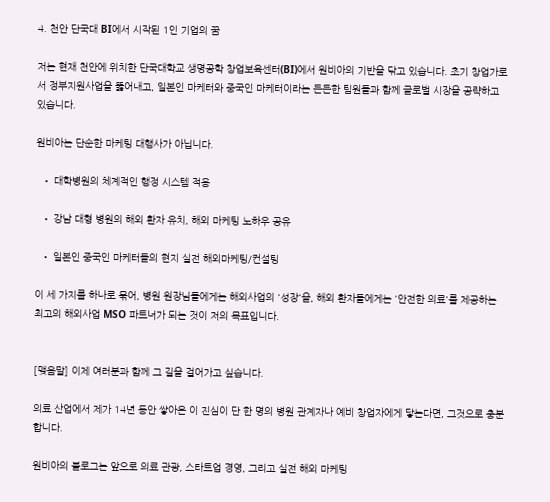4. 천안 단국대 BI에서 시작된 1인 기업의 꿈

저는 현재 천안에 위치한 단국대학교 생명공학 창업보육센터(BI)에서 원비아의 기반을 닦고 있습니다. 초기 창업가로서 정부지원사업을 뚫어내고, 일본인 마케터와 중국인 마케터이라는 든든한 팀원들과 함께 글로벌 시장을 공략하고 있습니다.

원비아는 단순한 마케팅 대행사가 아닙니다.

  • 대학병원의 체계적인 행정 시스템 적용

  • 강남 대형 병원의 해외 환자 유치, 해외 마케팅 노하우 공유

  • 일본인 중국인 마케터들의 현지 실전 해외마케팅/컨설팅

이 세 가지를 하나로 묶어, 병원 원장님들에게는 해외사업의 '성장'을, 해외 환자들에게는 '안전한 의료'를 제공하는 최고의 해외사업 MSO 파트너가 되는 것이 저의 목표입니다.


[맺음말] 이제 여러분과 함께 그 길을 걸어가고 싶습니다.

의료 산업에서 제가 14년 동안 쌓아온 이 진심이 단 한 명의 병원 관계자나 예비 창업자에게 닿는다면, 그것으로 충분합니다.

원비아의 블로그는 앞으로 의료 관광, 스타트업 경영, 그리고 실전 해외 마케팅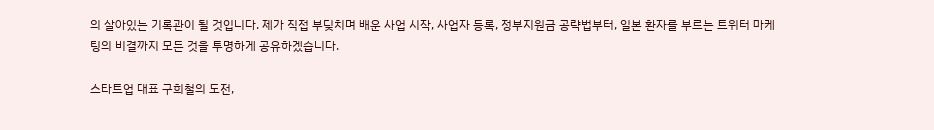의 살아있는 기록관이 될 것입니다. 제가 직접 부딪치며 배운 사업 시작, 사업자 등록, 정부지원금 공략법부터, 일본 환자를 부르는 트위터 마케팅의 비결까지 모든 것을 투명하게 공유하겠습니다.

스타트업 대표 구희철의 도전,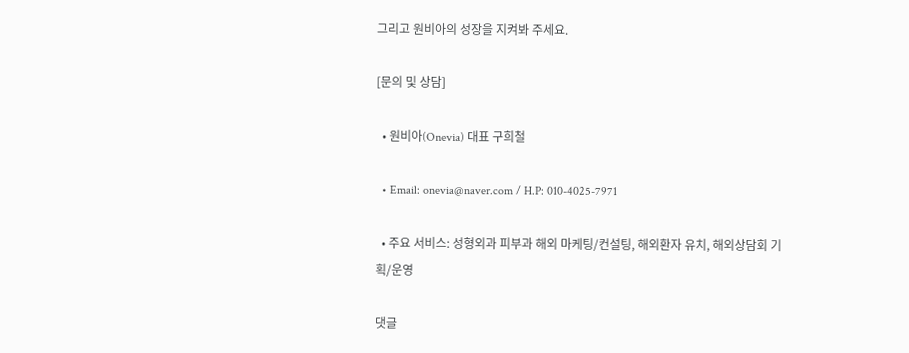그리고 원비아의 성장을 지켜봐 주세요.

[문의 및 상담]

  • 원비아(Onevia) 대표 구희철

  • Email: onevia@naver.com / H.P: 010-4025-7971

  • 주요 서비스: 성형외과 피부과 해외 마케팅/컨설팅, 해외환자 유치, 해외상담회 기획/운영

댓글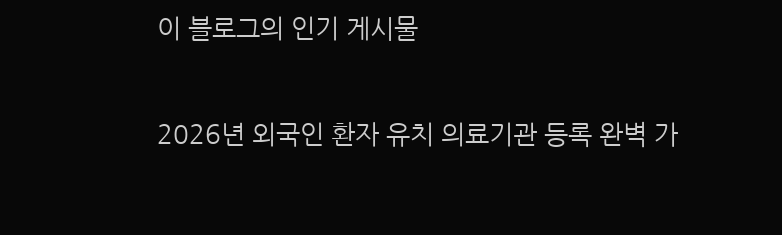이 블로그의 인기 게시물

2026년 외국인 환자 유치 의료기관 등록 완벽 가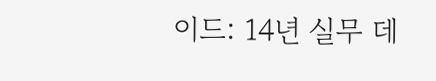이드: 14년 실무 데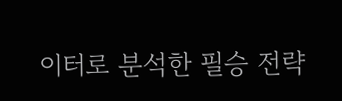이터로 분석한 필승 전략